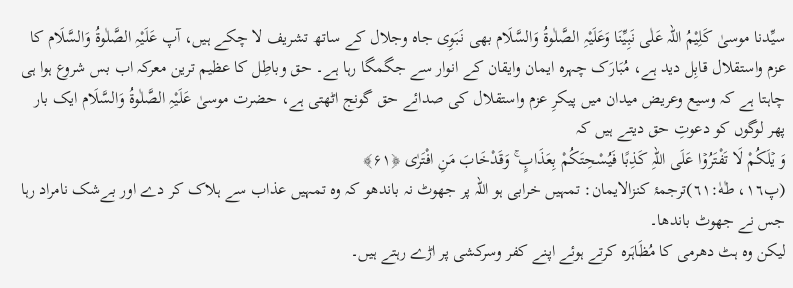سیِّدنا موسیٰ کَلِیْمُ اللہ عَلٰی نَبِیِّنَا وَعَلَیْہِ الصَّلٰوۃُ وَالسَّلَام بھی نَبَوِی جاہ وجلال کے ساتھ تشریف لا چکے ہیں، آپ عَلَیْہِ الصَّلٰوۃُ وَالسَّلَام كا عزم واستقلال قابِل دید ہے، مُبَارَک چہرہ ایمان وایقان کے انوار سے جگمگا رہا ہے۔ حق وباطِل کا عظیم ترین معرکہ اب بس شروع ہوا ہی چاہتا ہے کہ وسیع وعریض میدان میں پیکرِ عزم واستقلال کی صدائے حق گونج اٹھتی ہے، حضرت موسیٰ عَلَیْہِ الصَّلٰوۃُ وَالسَّلَام ایک بار پھر لوگوں کو دعوتِ حق دیتے ہیں کہ
وَ یۡلَکُمْ لَا تَفْتَرُوۡا عَلَی اللہِ کَذِبًا فَیُسْحِتَکُمْ بِعَذَابٍ ۚ وَقَدْخَابَ مَنِ افْتَرٰی ﴿۶۱﴾
(پ١٦، طٰهٰ:٦١)ترجمۂ کنزالایمان: تمہیں خرابی ہو اللہ پر جھوٹ نہ باندھو کہ وہ تمہیں عذاب سے ہلاک کر دے اور بےشک نامراد رہا جس نے جھوٹ باندھا۔
لیکن وہ ہٹ دھرمی کا مُظَاہَرہ کرتے ہوئے اپنے کفر وسرکشی پر اڑے رہتے ہیں۔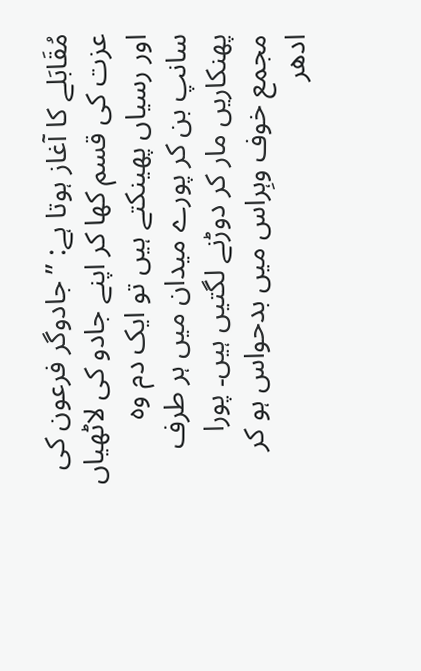مُقَابَلے کا آغاز ہوتا ہے: ”جادوگر فرعون کی عزت کی قسم کھا کر اپنے جادو کی لاٹھیاں اور رسیاں پھینکتے ہیں تو ایک دم وہ سانپ بن کر پورے میدان میں ہر طرف پھنکاریں مار کر دوڑنے لگتیں ہیں۔ پورا مجمع خوف وہِراس میں بدحواس ہو کر ادھر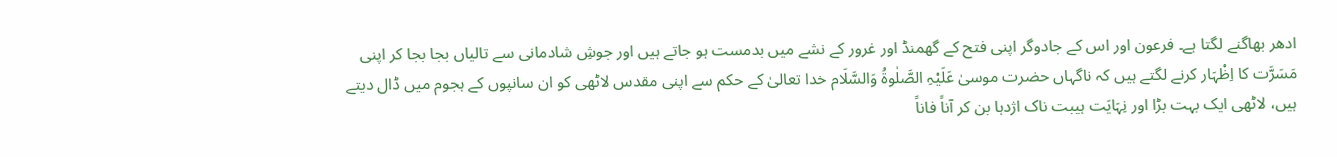ادھر بھاگنے لگتا ہے۔ فرعون اور اس کے جادوگر اپنی فتح کے گھمنڈ اور غرور کے نشے میں بدمست ہو جاتے ہیں اور جوشِ شادمانی سے تالیاں بجا بجا کر اپنی مَسَرَّت کا اِظْہَار کرنے لگتے ہیں کہ ناگہاں حضرت موسیٰ عَلَیْہِ الصَّلٰوۃُ وَالسَّلَام خدا تعالیٰ کے حکم سے اپنی مقدس لاٹھی کو ان سانپوں کے ہجوم میں ڈال دیتے ہیں، لاٹھی ایک بہت بڑا اور نِہَایَت ہیبت ناک اژدہا بن کر آناً فاناً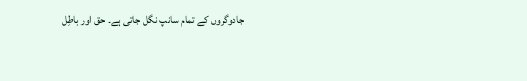جادوگروں کے تمام سانپ نگل جاتی ہے۔ حق اور باطِل